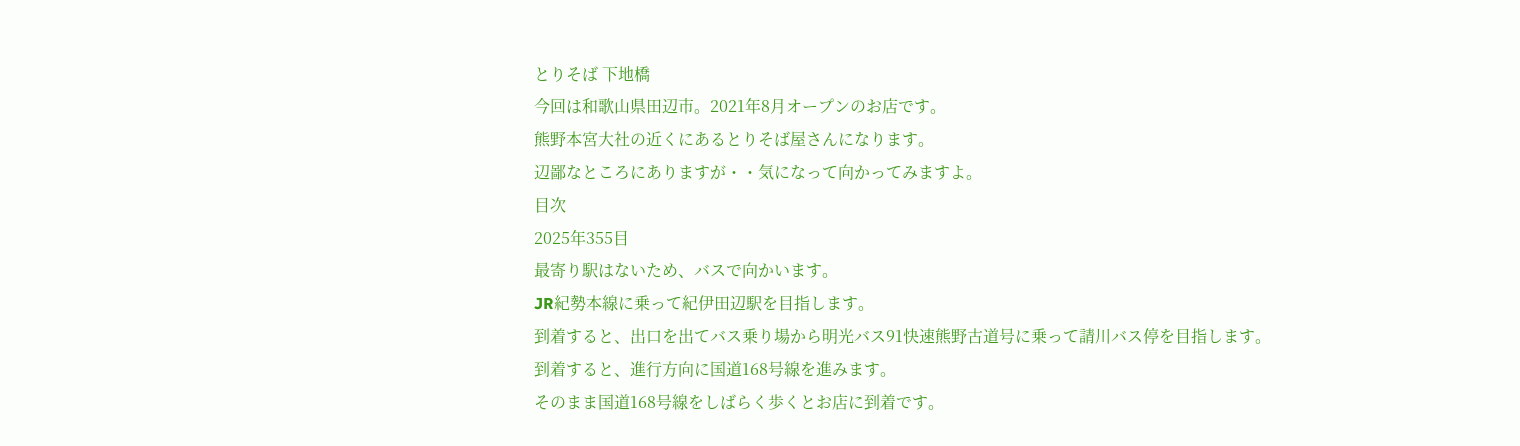とりそば 下地橋
今回は和歌山県田辺市。2021年8月オープンのお店です。
熊野本宮大社の近くにあるとりそば屋さんになります。
辺鄙なところにありますが・・気になって向かってみますよ。
目次
2025年355目
最寄り駅はないため、バスで向かいます。
JR紀勢本線に乗って紀伊田辺駅を目指します。
到着すると、出口を出てバス乗り場から明光バス91快速熊野古道号に乗って請川バス停を目指します。
到着すると、進行方向に国道168号線を進みます。
そのまま国道168号線をしばらく歩くとお店に到着です。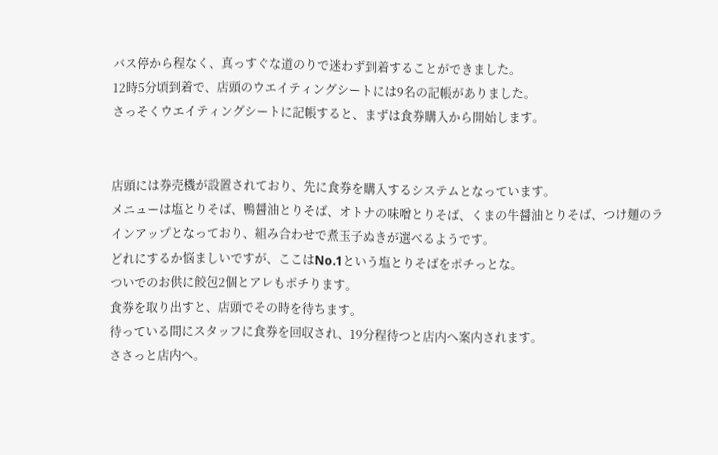バス停から程なく、真っすぐな道のりで迷わず到着することができました。
12時5分頃到着で、店頭のウエイティングシートには9名の記帳がありました。
さっそくウエイティングシートに記帳すると、まずは食券購入から開始します。


店頭には券売機が設置されており、先に食券を購入するシステムとなっています。
メニューは塩とりそば、鴨醤油とりそば、オトナの味噌とりそば、くまの牛醤油とりそば、つけ麺のラインアップとなっており、組み合わせで煮玉子ぬきが選べるようです。
どれにするか悩ましいですが、ここはNo.1という塩とりそばをポチっとな。
ついでのお供に餃包2個とアレもポチります。
食券を取り出すと、店頭でその時を待ちます。
待っている間にスタッフに食券を回収され、19分程待つと店内へ案内されます。
ささっと店内へ。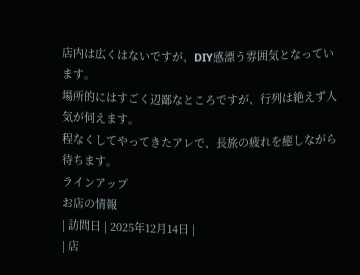店内は広くはないですが、DIY感漂う雰囲気となっています。
場所的にはすごく辺鄙なところですが、行列は絶えず人気が伺えます。
程なくしてやってきたアレで、長旅の疲れを癒しながら待ちます。
ラインアップ
お店の情報
| 訪問日 | 2025年12月14日 |
| 店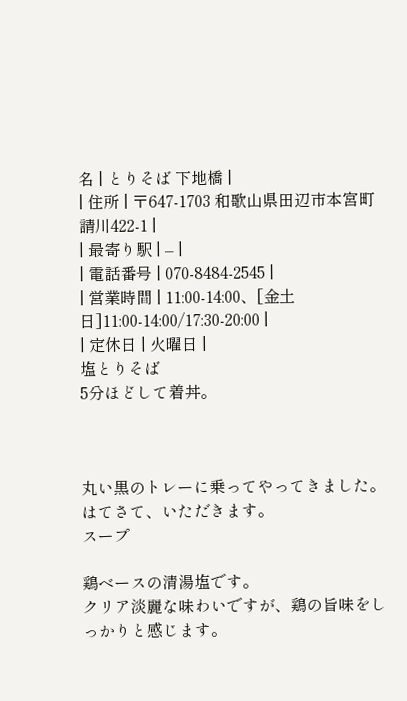名 | とりそば 下地橋 |
| 住所 | 〒647-1703 和歌山県田辺市本宮町請川422-1 |
| 最寄り駅 | – |
| 電話番号 | 070-8484-2545 |
| 営業時間 | 11:00-14:00、[金土日]11:00-14:00/17:30-20:00 |
| 定休日 | 火曜日 |
塩とりそば
5分ほどして着丼。



丸い黒のトレーに乗ってやってきました。
はてさて、いただきます。
スープ

鶏ベースの清湯塩です。
クリア淡麗な味わいですが、鶏の旨味をしっかりと感じます。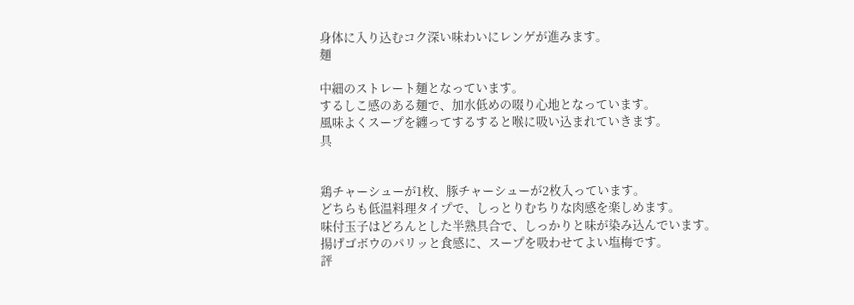身体に入り込むコク深い味わいにレンゲが進みます。
麺

中細のストレート麺となっています。
するしこ感のある麺で、加水低めの啜り心地となっています。
風味よくスープを纏ってするすると喉に吸い込まれていきます。
具


鶏チャーシューが1枚、豚チャーシューが2枚入っています。
どちらも低温料理タイプで、しっとりむちりな肉感を楽しめます。
味付玉子はどろんとした半熟具合で、しっかりと味が染み込んでいます。
揚げゴボウのパリッと食感に、スープを吸わせてよい塩梅です。
評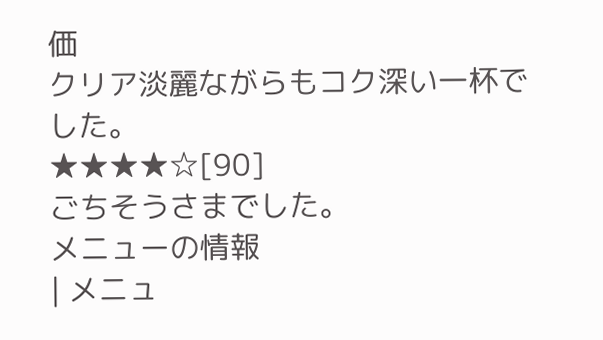価
クリア淡麗ながらもコク深い一杯でした。
★★★★☆[90]
ごちそうさまでした。
メニューの情報
| メニュ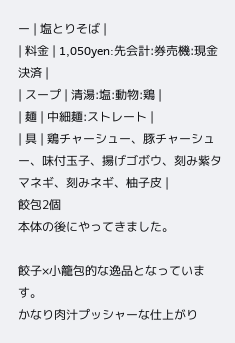ー | 塩とりそば |
| 料金 | 1,050yen:先会計:券売機:現金決済 |
| スープ | 清湯:塩:動物:鶏 |
| 麺 | 中細麺:ストレート |
| 具 | 鶏チャーシュー、豚チャーシュー、味付玉子、揚げゴボウ、刻み紫タマネギ、刻みネギ、柚子皮 |
餃包2個
本体の後にやってきました。

餃子×小籠包的な逸品となっています。
かなり肉汁プッシャーな仕上がり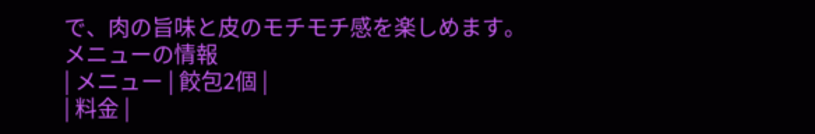で、肉の旨味と皮のモチモチ感を楽しめます。
メニューの情報
| メニュー | 餃包2個 |
| 料金 |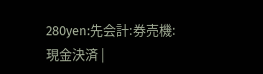280yen:先会計:券売機:現金決済 |